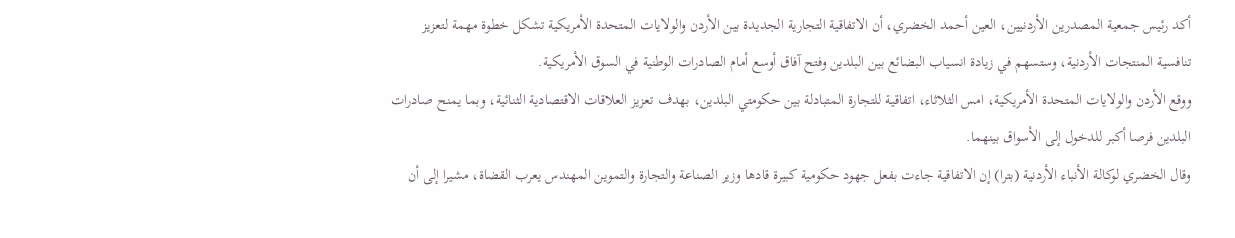أكد رئيس جمعية المصدرين الأردنيين، العين أحمد الخضري، أن الاتفاقية التجارية الجديدة بين الأردن والولايات المتحدة الأمريكية تشكل خطوة مهمة لتعزيز تنافسية المنتجات الأردنية، وستسهم في زيادة انسياب البضائع بين البلدين وفتح آفاق أوسع أمام الصادرات الوطنية في السوق الأمريكية.
ووقع الأردن والولايات المتحدة الأمريكية، امس الثلاثاء، اتفاقية للتجارة المتبادلة بين حكومتي البلدين، بهدف تعزيز العلاقات الاقتصادية الثنائية، وبما يمنح صادرات البلدين فرصا أكبر للدخول إلى الأسواق بينهما.
وقال الخضري لوكالة الأنباء الأردنية (بترا) إن الاتفاقية جاءت بفعل جهود حكومية كبيرة قادها وزير الصناعة والتجارة والتموين المهندس يعرب القضاة، مشيرا إلى أن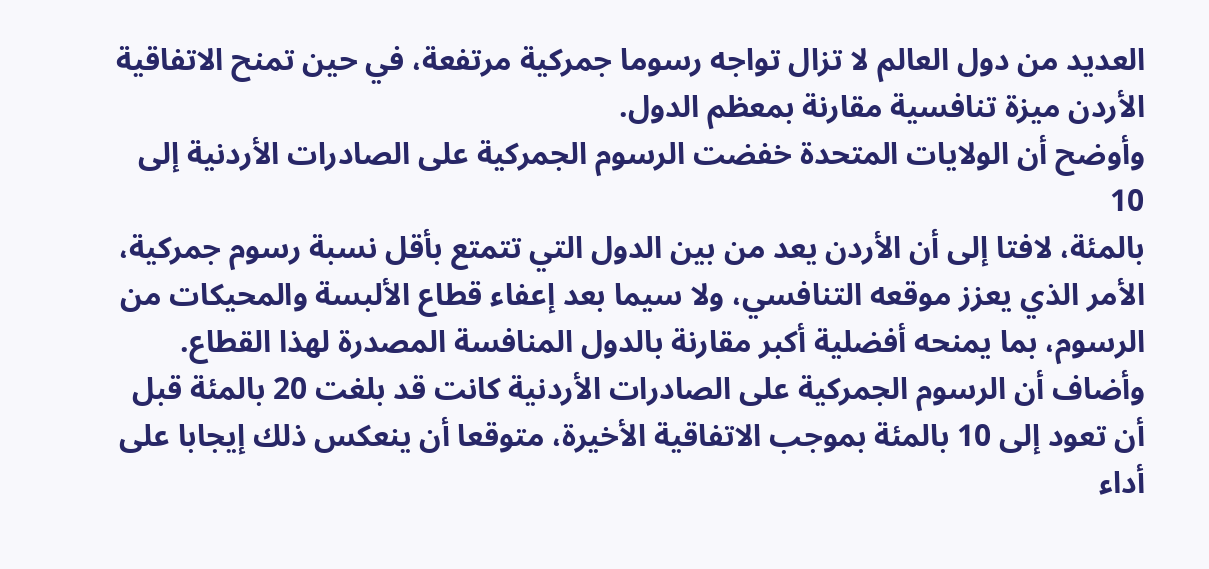العديد من دول العالم لا تزال تواجه رسوما جمركية مرتفعة، في حين تمنح الاتفاقية الأردن ميزة تنافسية مقارنة بمعظم الدول.
وأوضح أن الولايات المتحدة خفضت الرسوم الجمركية على الصادرات الأردنية إلى 10
بالمئة، لافتا إلى أن الأردن يعد من بين الدول التي تتمتع بأقل نسبة رسوم جمركية، الأمر الذي يعزز موقعه التنافسي، ولا سيما بعد إعفاء قطاع الألبسة والمحيكات من الرسوم، بما يمنحه أفضلية أكبر مقارنة بالدول المنافسة المصدرة لهذا القطاع.
وأضاف أن الرسوم الجمركية على الصادرات الأردنية كانت قد بلغت 20 بالمئة قبل أن تعود إلى 10 بالمئة بموجب الاتفاقية الأخيرة، متوقعا أن ينعكس ذلك إيجابا على أداء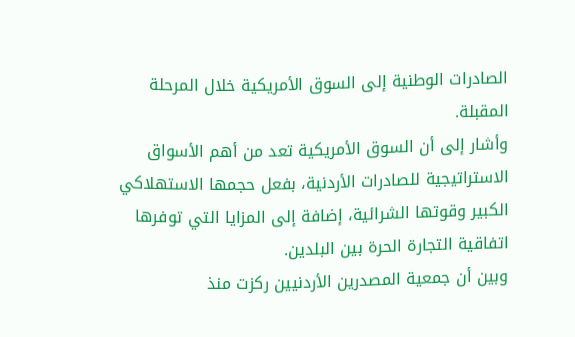الصادرات الوطنية إلى السوق الأمريكية خلال المرحلة المقبلة.
وأشار إلى أن السوق الأمريكية تعد من أهم الأسواق الاستراتيجية للصادرات الأردنية، بفعل حجمها الاستهلاكي الكبير وقوتها الشرائية، إضافة إلى المزايا التي توفرها اتفاقية التجارة الحرة بين البلدين.
وبين أن جمعية المصدرين الأردنيين ركزت منذ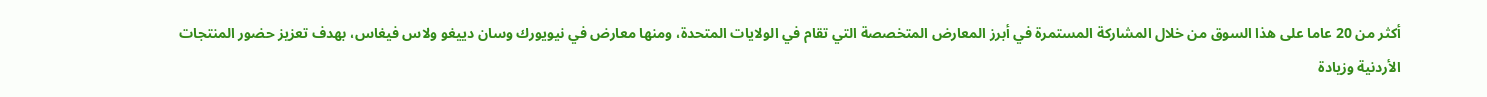أكثر من 20 عاما على هذا السوق من خلال المشاركة المستمرة في أبرز المعارض المتخصصة التي تقام في الولايات المتحدة، ومنها معارض في نيويورك وسان دييغو ولاس فيغاس، بهدف تعزيز حضور المنتجات الأردنية وزيادة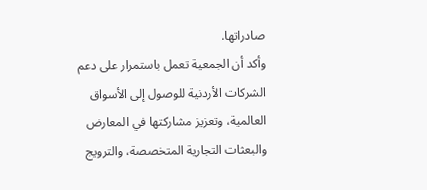صادراتها.
وأكد أن الجمعية تعمل باستمرار على دعم الشركات الأردنية للوصول إلى الأسواق العالمية، وتعزيز مشاركتها في المعارض والبعثات التجارية المتخصصة، والترويج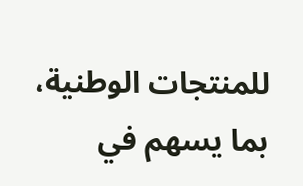للمنتجات الوطنية، بما يسهم في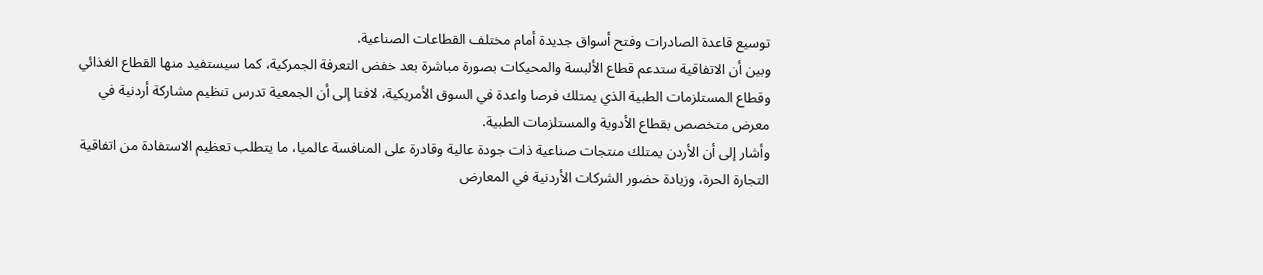توسيع قاعدة الصادرات وفتح أسواق جديدة أمام مختلف القطاعات الصناعية.
وبين أن الاتفاقية ستدعم قطاع الألبسة والمحيكات بصورة مباشرة بعد خفض التعرفة الجمركية، كما سيستفيد منها القطاع الغذائي وقطاع المستلزمات الطبية الذي يمتلك فرصا واعدة في السوق الأمريكية، لافتا إلى أن الجمعية تدرس تنظيم مشاركة أردنية في معرض متخصص بقطاع الأدوية والمستلزمات الطبية.
وأشار إلى أن الأردن يمتلك منتجات صناعية ذات جودة عالية وقادرة على المنافسة عالميا، ما يتطلب تعظيم الاستفادة من اتفاقية التجارة الحرة، وزيادة حضور الشركات الأردنية في المعارض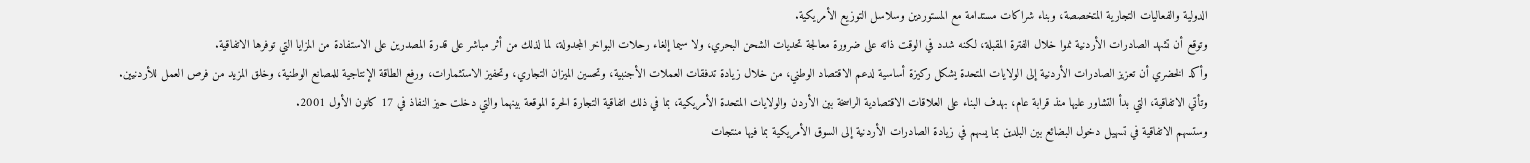الدولية والفعاليات التجارية المتخصصة، وبناء شراكات مستدامة مع المستوردين وسلاسل التوزيع الأمريكية.
وتوقع أن تشهد الصادرات الأردنية نموا خلال الفترة المقبلة، لكنه شدد في الوقت ذاته على ضرورة معالجة تحديات الشحن البحري، ولا سيما إلغاء رحلات البواخر المجدولة، لما لذلك من أثر مباشر على قدرة المصدرين على الاستفادة من المزايا التي توفرها الاتفاقية.
وأكد الخضري أن تعزيز الصادرات الأردنية إلى الولايات المتحدة يشكل ركيزة أساسية لدعم الاقتصاد الوطني، من خلال زيادة تدفقات العملات الأجنبية، وتحسين الميزان التجاري، وتحفيز الاستثمارات، ورفع الطاقة الإنتاجية للمصانع الوطنية، وخلق المزيد من فرص العمل للأردنيين.
وتأتي الاتفاقية، التي بدأ التشاور عليها منذ قرابة عام، بهدف البناء على العلاقات الاقتصادية الراسخة بين الأردن والولايات المتحدة الأمريكية، بما في ذلك اتفاقية التجارة الحرة الموقعة بينهما والتي دخلت حيز النفاذ في 17 كانون الأول 2001.
وستسهم الاتفاقية في تسهيل دخول البضائع بين البلدين بما يسهم في زيادة الصادرات الأردنية إلى السوق الأمريكية بما فيها منتجات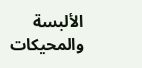الألبسة والمحيكات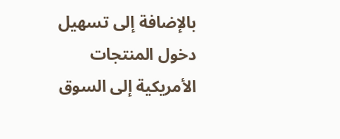بالإضافة إلى تسهيل دخول المنتجات الأمريكية إلى السوق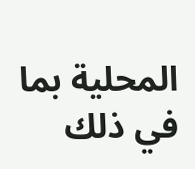المحلية بما في ذلك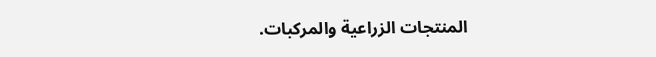المنتجات الزراعية والمركبات.